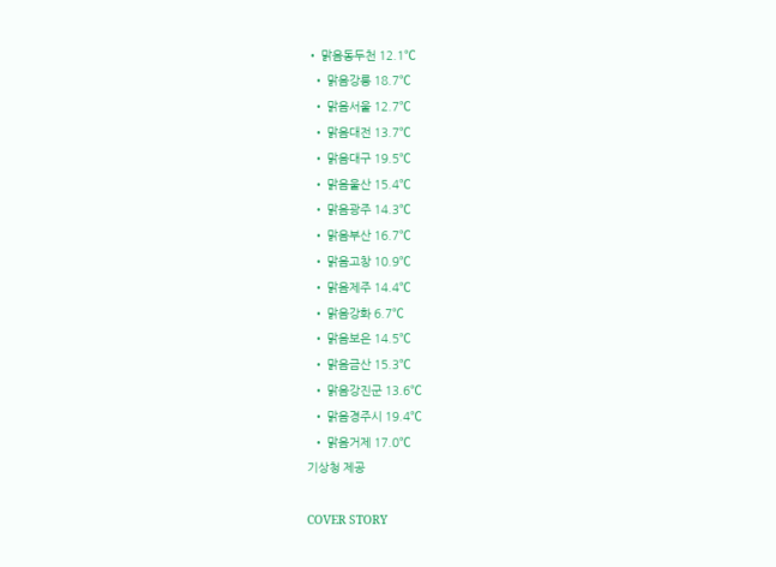• 맑음동두천 12.1℃
  • 맑음강릉 18.7℃
  • 맑음서울 12.7℃
  • 맑음대전 13.7℃
  • 맑음대구 19.5℃
  • 맑음울산 15.4℃
  • 맑음광주 14.3℃
  • 맑음부산 16.7℃
  • 맑음고창 10.9℃
  • 맑음제주 14.4℃
  • 맑음강화 6.7℃
  • 맑음보은 14.5℃
  • 맑음금산 15.3℃
  • 맑음강진군 13.6℃
  • 맑음경주시 19.4℃
  • 맑음거제 17.0℃
기상청 제공

COVER STORY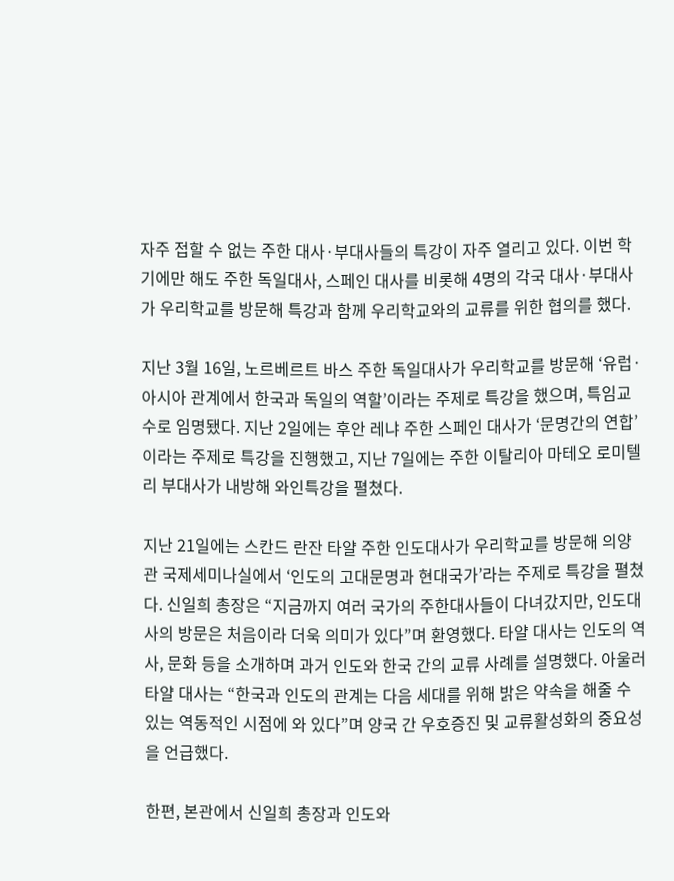자주 접할 수 없는 주한 대사·부대사들의 특강이 자주 열리고 있다. 이번 학기에만 해도 주한 독일대사, 스페인 대사를 비롯해 4명의 각국 대사·부대사가 우리학교를 방문해 특강과 함께 우리학교와의 교류를 위한 협의를 했다.

지난 3월 16일, 노르베르트 바스 주한 독일대사가 우리학교를 방문해 ‘유럽·아시아 관계에서 한국과 독일의 역할’이라는 주제로 특강을 했으며, 특임교수로 임명됐다. 지난 2일에는 후안 레냐 주한 스페인 대사가 ‘문명간의 연합’이라는 주제로 특강을 진행했고, 지난 7일에는 주한 이탈리아 마테오 로미텔리 부대사가 내방해 와인특강을 펼쳤다.

지난 21일에는 스칸드 란잔 타얄 주한 인도대사가 우리학교를 방문해 의양관 국제세미나실에서 ‘인도의 고대문명과 현대국가’라는 주제로 특강을 펼쳤다. 신일희 총장은 “지금까지 여러 국가의 주한대사들이 다녀갔지만, 인도대사의 방문은 처음이라 더욱 의미가 있다”며 환영했다. 타얄 대사는 인도의 역사, 문화 등을 소개하며 과거 인도와 한국 간의 교류 사례를 설명했다. 아울러 타얄 대사는 “한국과 인도의 관계는 다음 세대를 위해 밝은 약속을 해줄 수 있는 역동적인 시점에 와 있다”며 양국 간 우호증진 및 교류활성화의 중요성을 언급했다.

한편, 본관에서 신일희 총장과 인도와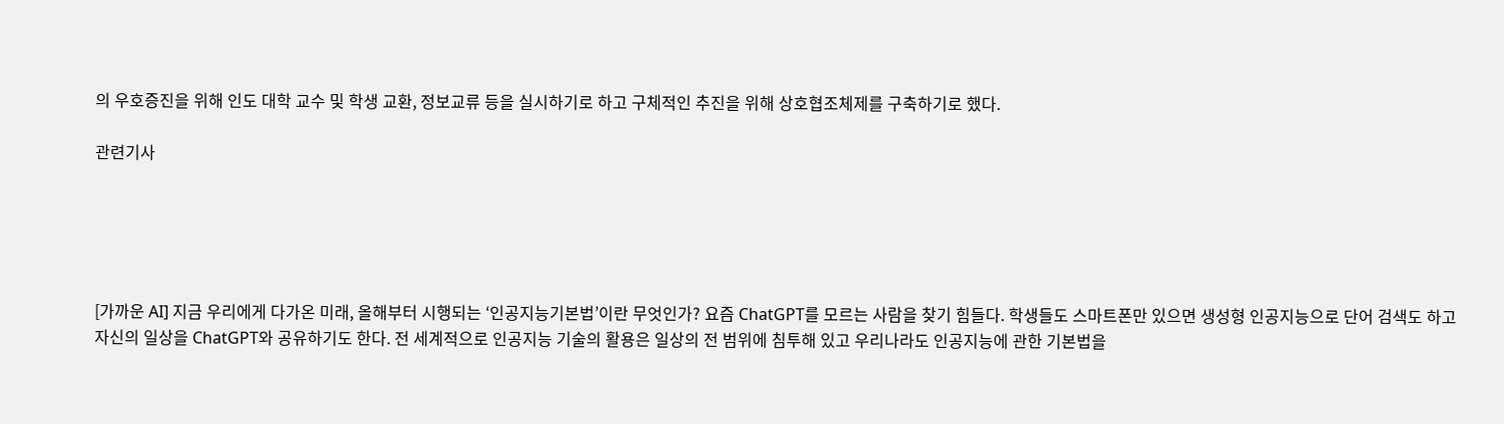의 우호증진을 위해 인도 대학 교수 및 학생 교환, 정보교류 등을 실시하기로 하고 구체적인 추진을 위해 상호협조체제를 구축하기로 했다.

관련기사





[가까운 AI] 지금 우리에게 다가온 미래, 올해부터 시행되는 ‘인공지능기본법’이란 무엇인가? 요즘 ChatGPT를 모르는 사람을 찾기 힘들다. 학생들도 스마트폰만 있으면 생성형 인공지능으로 단어 검색도 하고 자신의 일상을 ChatGPT와 공유하기도 한다. 전 세계적으로 인공지능 기술의 활용은 일상의 전 범위에 침투해 있고 우리나라도 인공지능에 관한 기본법을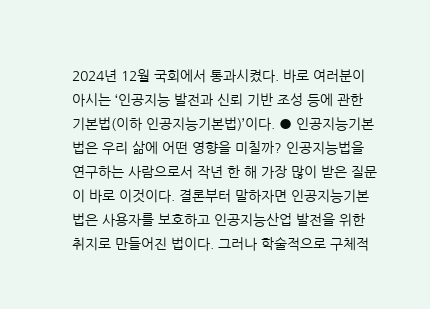2024년 12월 국회에서 통과시켰다. 바로 여러분이 아시는 ‘인공지능 발전과 신뢰 기반 조성 등에 관한 기본법(이하 인공지능기본법)’이다. ● 인공지능기본법은 우리 삶에 어떤 영향을 미칠까? 인공지능법을 연구하는 사람으로서 작년 한 해 가장 많이 받은 질문이 바로 이것이다. 결론부터 말하자면 인공지능기본법은 사용자를 보호하고 인공지능산업 발전을 위한 취지로 만들어진 법이다. 그러나 학술적으로 구체적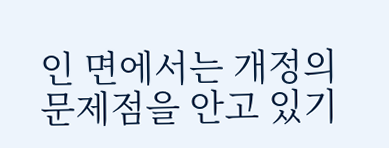인 면에서는 개정의 문제점을 안고 있기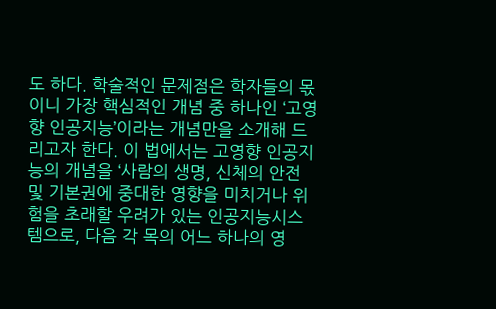도 하다. 학술적인 문제점은 학자들의 몫이니 가장 핵심적인 개념 중 하나인 ‘고영향 인공지능’이라는 개념만을 소개해 드리고자 한다. 이 법에서는 고영향 인공지능의 개념을 ‘사람의 생명, 신체의 안전 및 기본권에 중대한 영향을 미치거나 위험을 초래할 우려가 있는 인공지능시스템으로, 다음 각 목의 어느 하나의 영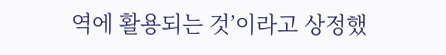역에 활용되는 것’이라고 상정했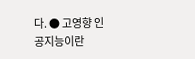다. ● 고영향 인공지능이란